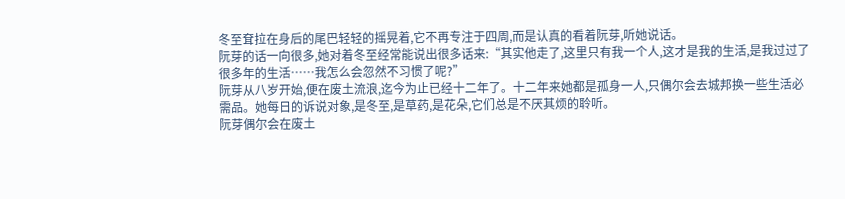冬至耷拉在身后的尾巴轻轻的摇晃着,它不再专注于四周,而是认真的看着阮芽,听她说话。
阮芽的话一向很多,她对着冬至经常能说出很多话来:“其实他走了,这里只有我一个人,这才是我的生活,是我过过了很多年的生活……我怎么会忽然不习惯了呢?”
阮芽从八岁开始,便在废土流浪,迄今为止已经十二年了。十二年来她都是孤身一人,只偶尔会去城邦换一些生活必需品。她每日的诉说对象,是冬至,是草药,是花朵,它们总是不厌其烦的聆听。
阮芽偶尔会在废土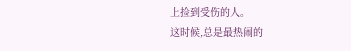上捡到受伤的人。
这时候,总是最热闹的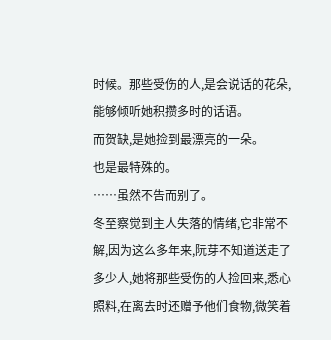时候。那些受伤的人,是会说话的花朵,能够倾听她积攒多时的话语。
而贺缺,是她捡到最漂亮的一朵。
也是最特殊的。
……虽然不告而别了。
冬至察觉到主人失落的情绪,它非常不解,因为这么多年来,阮芽不知道送走了多少人,她将那些受伤的人捡回来,悉心照料,在离去时还赠予他们食物,微笑着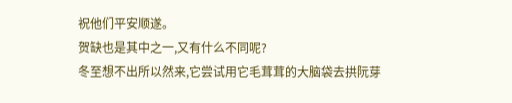祝他们平安顺遂。
贺缺也是其中之一,又有什么不同呢?
冬至想不出所以然来,它尝试用它毛茸茸的大脑袋去拱阮芽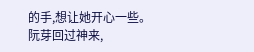的手,想让她开心一些。
阮芽回过神来,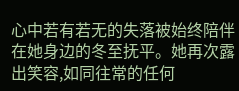心中若有若无的失落被始终陪伴在她身边的冬至抚平。她再次露出笑容,如同往常的任何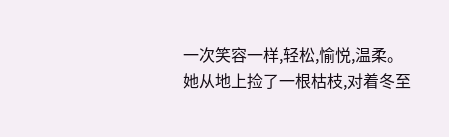一次笑容一样,轻松,愉悦,温柔。
她从地上捡了一根枯枝,对着冬至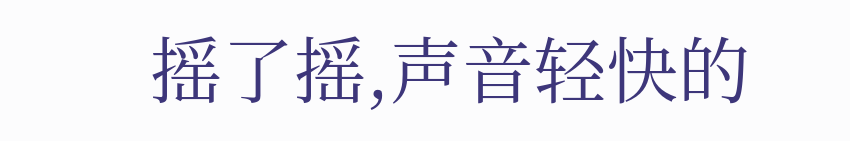摇了摇,声音轻快的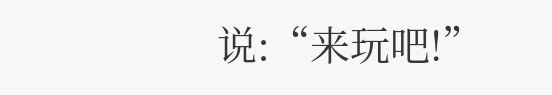说:“来玩吧!”